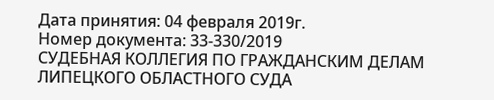Дата принятия: 04 февраля 2019г.
Номер документа: 33-330/2019
СУДЕБНАЯ КОЛЛЕГИЯ ПО ГРАЖДАНСКИМ ДЕЛАМ ЛИПЕЦКОГО ОБЛАСТНОГО СУДА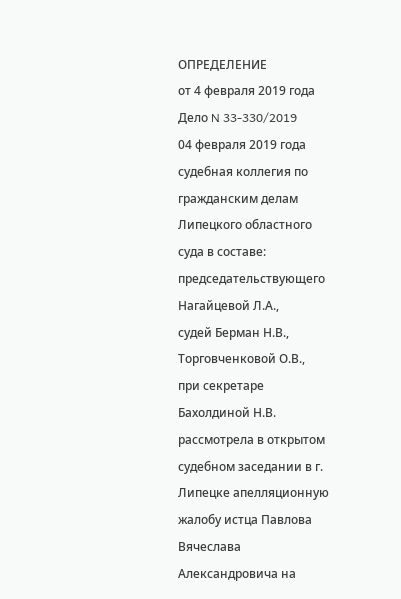ОПРЕДЕЛЕНИЕ
от 4 февраля 2019 года Дело N 33-330/2019
04 февраля 2019 года судебная коллегия по гражданским делам Липецкого областного суда в составе:
председательствующего Нагайцевой Л.А.,
судей Берман Н.В., Торговченковой О.В.,
при секретаре Бахолдиной Н.В.
рассмотрела в открытом судебном заседании в г. Липецке апелляционную жалобу истца Павлова Вячеслава Александровича на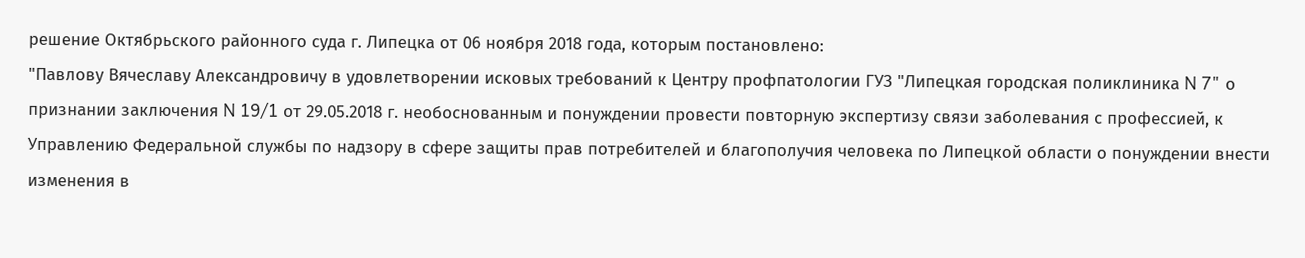решение Октябрьского районного суда г. Липецка от 06 ноября 2018 года, которым постановлено:
"Павлову Вячеславу Александровичу в удовлетворении исковых требований к Центру профпатологии ГУЗ "Липецкая городская поликлиника N 7" о признании заключения N 19/1 от 29.05.2018 г. необоснованным и понуждении провести повторную экспертизу связи заболевания с профессией, к Управлению Федеральной службы по надзору в сфере защиты прав потребителей и благополучия человека по Липецкой области о понуждении внести изменения в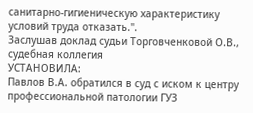санитарно-гигиеническую характеристику условий труда отказать.".
Заслушав доклад судьи Торговченковой О.В., судебная коллегия
УСТАНОВИЛА:
Павлов В.А. обратился в суд с иском к центру профессиональной патологии ГУЗ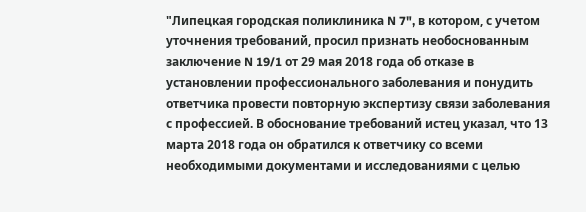"Липецкая городская поликлиника N 7", в котором, с учетом уточнения требований, просил признать необоснованным заключение N 19/1 от 29 мая 2018 года об отказе в установлении профессионального заболевания и понудить ответчика провести повторную экспертизу связи заболевания с профессией. В обоснование требований истец указал, что 13 марта 2018 года он обратился к ответчику со всеми необходимыми документами и исследованиями с целью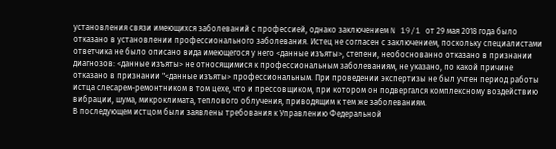установления связи имеющихся заболеваний с профессией, однако заключением N 19/1 от 29 мая 2018 года было отказано в установлении профессионального заболевания. Истец не согласен с заключением, поскольку специалистами ответчика не было описано вида имеющегося у него <данные изъяты>, степени, необоснованно отказано в признании диагнозов: <данные изъяты> не относящимися к профессиональным заболеваниям, не указано, по какой причине отказано в признании "<данные изъяты> профессиональным. При проведении экспертизы не был учтен период работы истца слесарем-ремонтником в том цехе, что и прессовщиком, при котором он подвергался комплексному воздействию вибрации, шума, микроклимата, теплового облучения, приводящим к тем же заболеваниям.
В последующем истцом были заявлены требования к Управлению Федеральной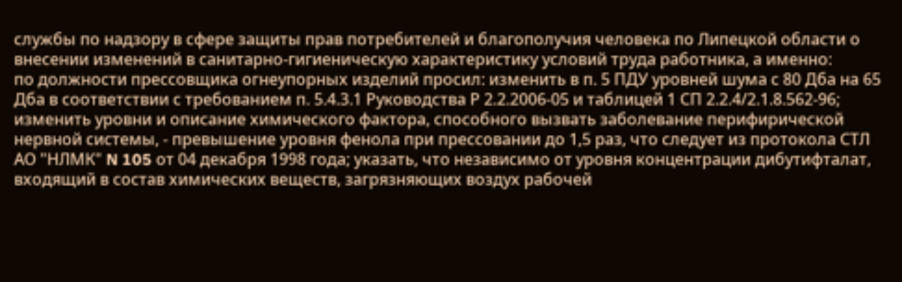службы по надзору в сфере защиты прав потребителей и благополучия человека по Липецкой области о внесении изменений в санитарно-гигиеническую характеристику условий труда работника, а именно:
по должности прессовщика огнеупорных изделий просил: изменить в п. 5 ПДУ уровней шума с 80 Дба на 65 Дба в соответствии с требованием п. 5.4.3.1 Руководства Р 2.2.2006-05 и таблицей 1 СП 2.2.4/2.1.8.562-96; изменить уровни и описание химического фактора, способного вызвать заболевание перифирической нервной системы, - превышение уровня фенола при прессовании до 1,5 раз, что следует из протокола СТЛ АО "НЛМК" N 105 от 04 декабря 1998 года; указать, что независимо от уровня концентрации дибутифталат, входящий в состав химических веществ, загрязняющих воздух рабочей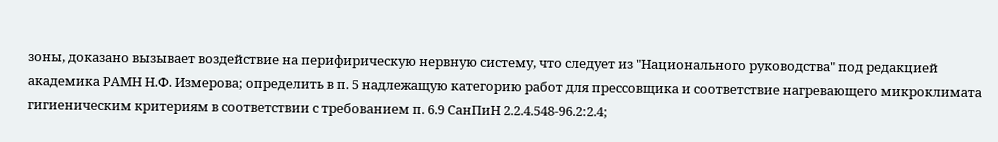зоны, доказано вызывает воздействие на перифирическую нервную систему, что следует из "Национального руководства" под редакцией академика РАМН Н.Ф. Измерова; определить в п. 5 надлежащую категорию работ для прессовщика и соответствие нагревающего микроклимата гигиеническим критериям в соответствии с требованием п. 6.9 СанПиН 2.2.4.548-96.2:2.4;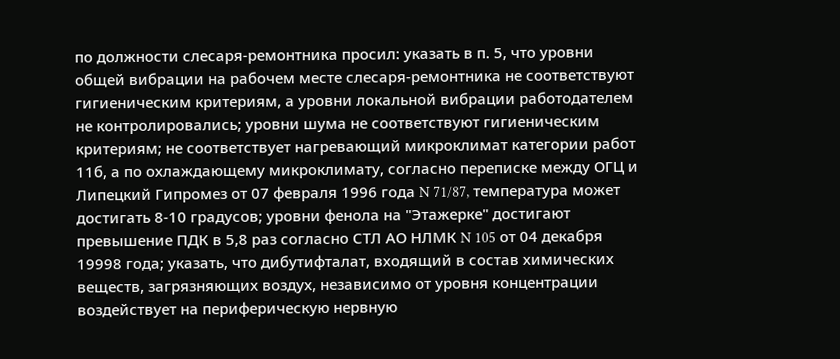по должности слесаря-ремонтника просил: указать в п. 5, что уровни общей вибрации на рабочем месте слесаря-ремонтника не соответствуют гигиеническим критериям, а уровни локальной вибрации работодателем не контролировались; уровни шума не соответствуют гигиеническим критериям; не соответствует нагревающий микроклимат категории работ 11б, а по охлаждающему микроклимату, согласно переписке между ОГЦ и Липецкий Гипромез от 07 февраля 1996 года N 71/87, температура может достигать 8-10 градусов; уровни фенола на "Этажерке" достигают превышение ПДК в 5,8 раз согласно СТЛ АО НЛМК N 105 от 04 декабря 19998 года; указать, что дибутифталат, входящий в состав химических веществ, загрязняющих воздух, независимо от уровня концентрации воздействует на периферическую нервную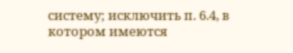систему; исключить п. 6.4, в котором имеются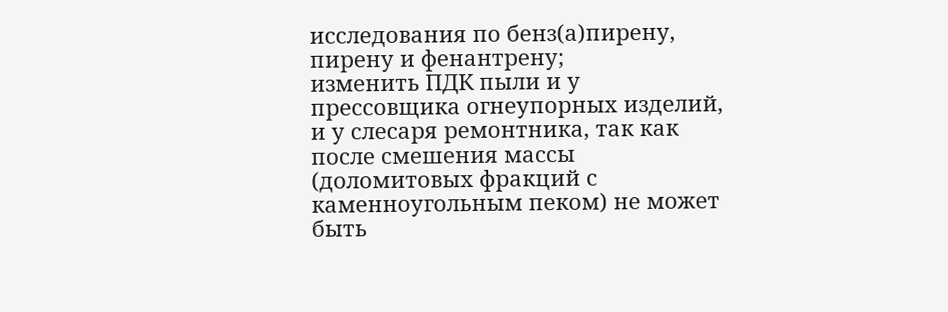исследования по бенз(а)пирену, пирену и фенантрену;
изменить ПДК пыли и у прессовщика огнеупорных изделий, и у слесаря ремонтника, так как после смешения массы (доломитовых фракций с каменноугольным пеком) не может быть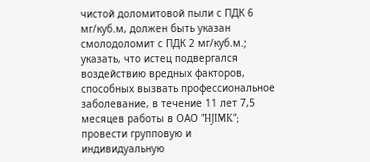чистой доломитовой пыли с ПДК 6 мг/куб.м, должен быть указан смолодоломит с ПДК 2 мг/куб.м.;
указать, что истец подвергался воздействию вредных факторов, способных вызвать профессиональное заболевание, в течение 11 лет 7,5 месяцев работы в ОАО "HJIMK";
провести групповую и индивидуальную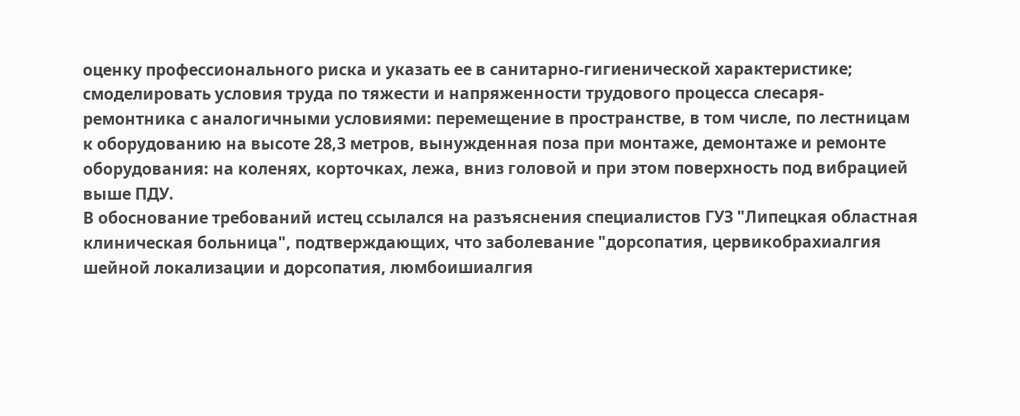оценку профессионального риска и указать ее в санитарно-гигиенической характеристике;
смоделировать условия труда по тяжести и напряженности трудового процесса слесаря-ремонтника с аналогичными условиями: перемещение в пространстве, в том числе, по лестницам к оборудованию на высоте 28,3 метров, вынужденная поза при монтаже, демонтаже и ремонте оборудования: на коленях, корточках, лежа, вниз головой и при этом поверхность под вибрацией выше ПДУ.
В обоснование требований истец ссылался на разъяснения специалистов ГУЗ "Липецкая областная клиническая больница", подтверждающих, что заболевание "дорсопатия, цервикобрахиалгия шейной локализации и дорсопатия, люмбоишиалгия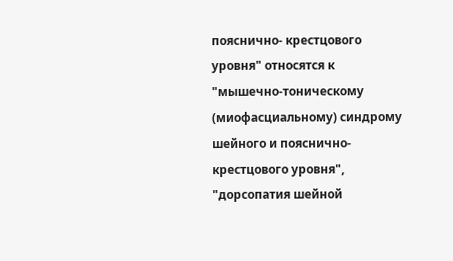пояснично- крестцового уровня" относятся к "мышечно-тоническому (миофасциальному) синдрому шейного и пояснично-крестцового уровня", "дорсопатия шейной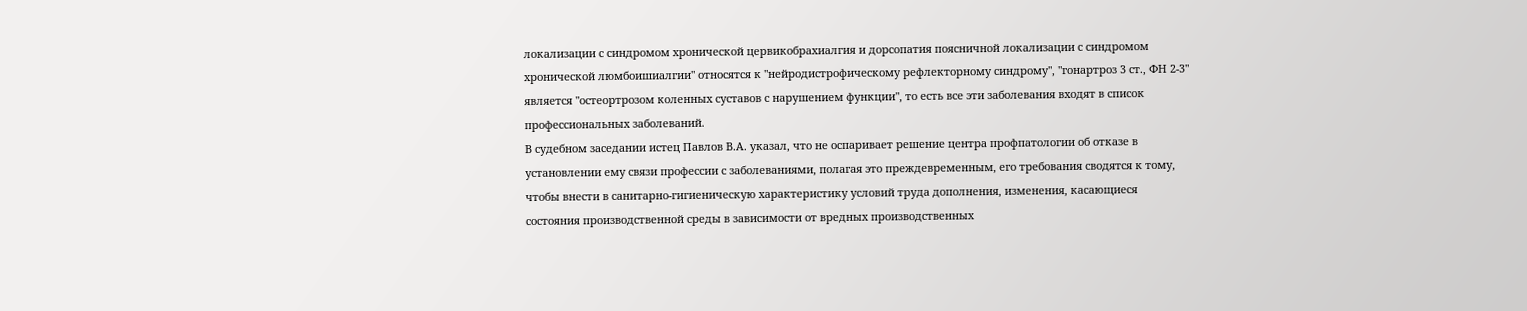локализации с синдромом хронической цервикобрахиалгия и дорсопатия поясничной локализации с синдромом хронической люмбоишиалгии" относятся к "нейродистрофическому рефлекторному синдрому", "гонартроз 3 ст., ФН 2-3" является "остеортрозом коленных суставов с нарушением функции", то есть все эти заболевания входят в список профессиональных заболеваний.
В судебном заседании истец Павлов В.А. указал, что не оспаривает решение центра профпатологии об отказе в установлении ему связи профессии с заболеваниями, полагая это преждевременным, его требования сводятся к тому, чтобы внести в санитарно-гигиеническую характеристику условий труда дополнения, изменения, касающиеся состояния производственной среды в зависимости от вредных производственных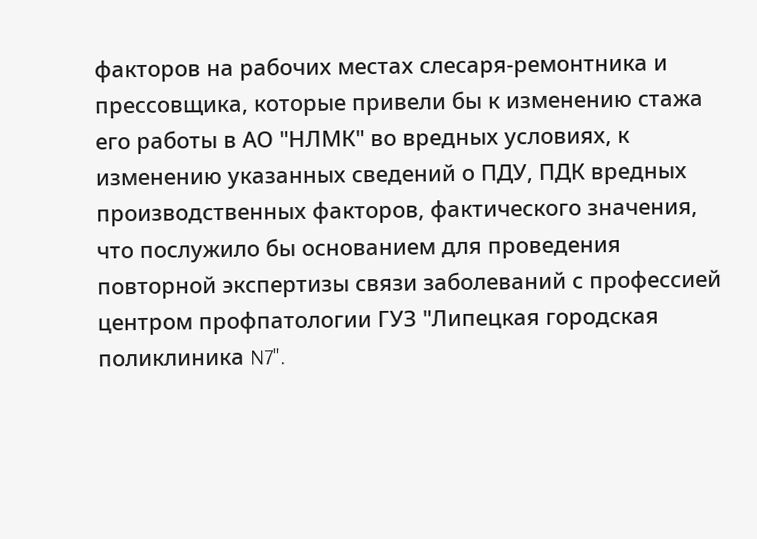факторов на рабочих местах слесаря-ремонтника и прессовщика, которые привели бы к изменению стажа его работы в АО "НЛМК" во вредных условиях, к изменению указанных сведений о ПДУ, ПДК вредных производственных факторов, фактического значения, что послужило бы основанием для проведения повторной экспертизы связи заболеваний с профессией центром профпатологии ГУЗ "Липецкая городская поликлиника N7".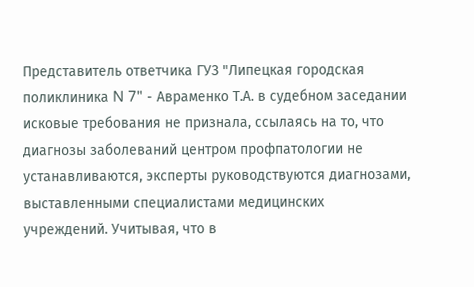Представитель ответчика ГУЗ "Липецкая городская поликлиника N 7" - Авраменко Т.А. в судебном заседании исковые требования не признала, ссылаясь на то, что диагнозы заболеваний центром профпатологии не устанавливаются, эксперты руководствуются диагнозами, выставленными специалистами медицинских учреждений. Учитывая, что в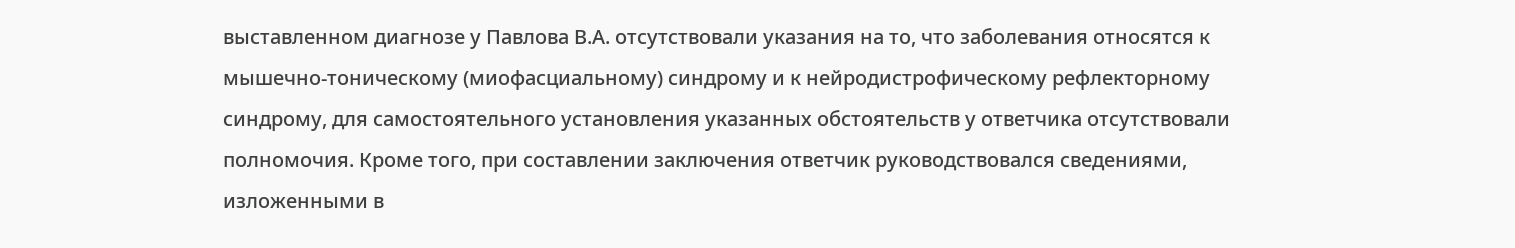выставленном диагнозе у Павлова В.А. отсутствовали указания на то, что заболевания относятся к мышечно-тоническому (миофасциальному) синдрому и к нейродистрофическому рефлекторному синдрому, для самостоятельного установления указанных обстоятельств у ответчика отсутствовали полномочия. Кроме того, при составлении заключения ответчик руководствовался сведениями, изложенными в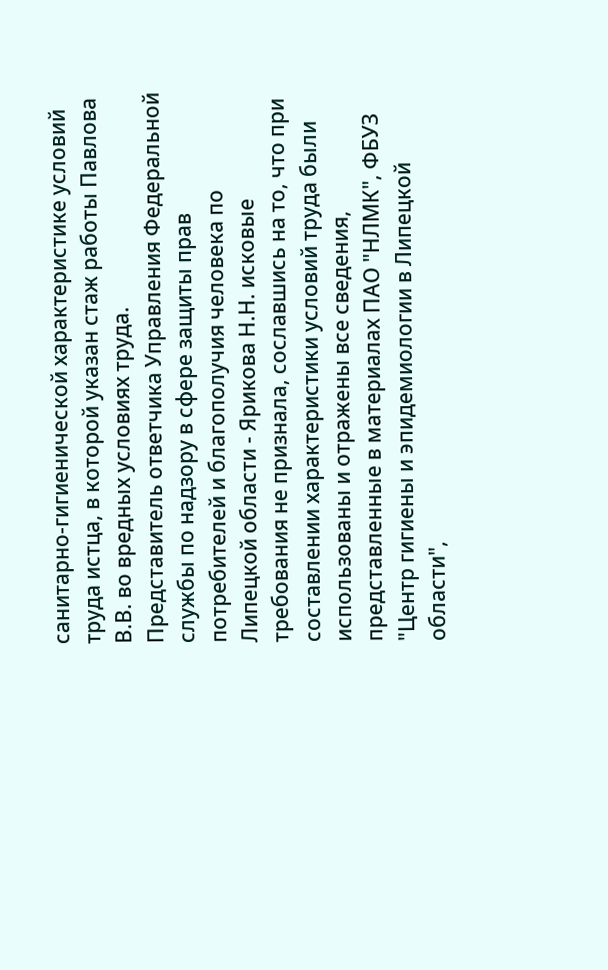санитарно-гигиенической характеристике условий труда истца, в которой указан стаж работы Павлова В.В. во вредных условиях труда.
Представитель ответчика Управления Федеральной службы по надзору в сфере защиты прав потребителей и благополучия человека по Липецкой области - Ярикова Н.Н. исковые требования не признала, сославшись на то, что при составлении характеристики условий труда были использованы и отражены все сведения, представленные в материалах ПАО "НЛМК", ФБУЗ "Центр гигиены и эпидемиологии в Липецкой области",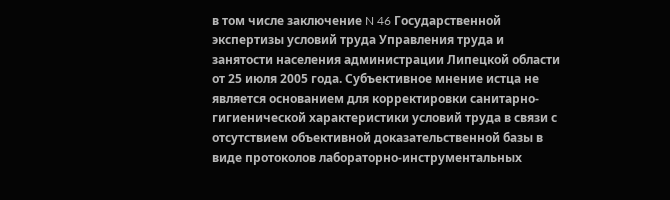в том числе заключение N 46 Государственной экспертизы условий труда Управления труда и занятости населения администрации Липецкой области от 25 июля 2005 года. Субъективное мнение истца не является основанием для корректировки санитарно-гигиенической характеристики условий труда в связи с отсутствием объективной доказательственной базы в виде протоколов лабораторно-инструментальных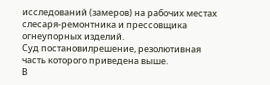исследований (замеров) на рабочих местах слесаря-ремонтника и прессовщика огнеупорных изделий.
Суд постановилрешение, резолютивная часть которого приведена выше.
В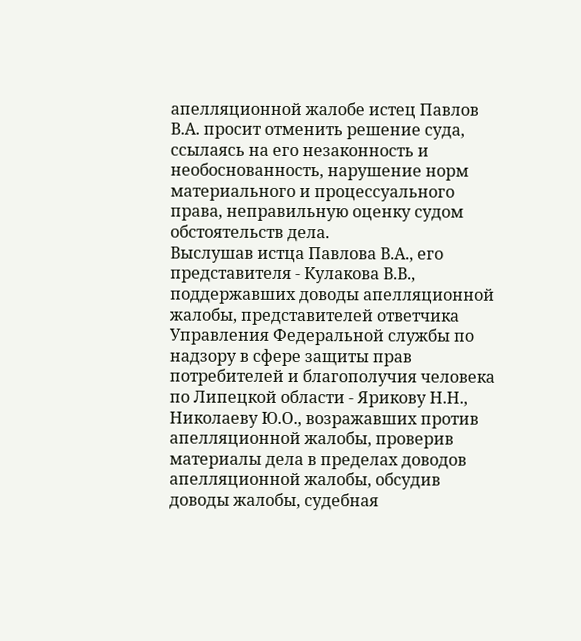апелляционной жалобе истец Павлов В.А. просит отменить решение суда, ссылаясь на его незаконность и необоснованность, нарушение норм материального и процессуального права, неправильную оценку судом обстоятельств дела.
Выслушав истца Павлова В.А., его представителя - Кулакова В.В., поддержавших доводы апелляционной жалобы, представителей ответчика Управления Федеральной службы по надзору в сфере защиты прав потребителей и благополучия человека по Липецкой области - Ярикову Н.Н., Николаеву Ю.О., возражавших против апелляционной жалобы, проверив материалы дела в пределах доводов апелляционной жалобы, обсудив доводы жалобы, судебная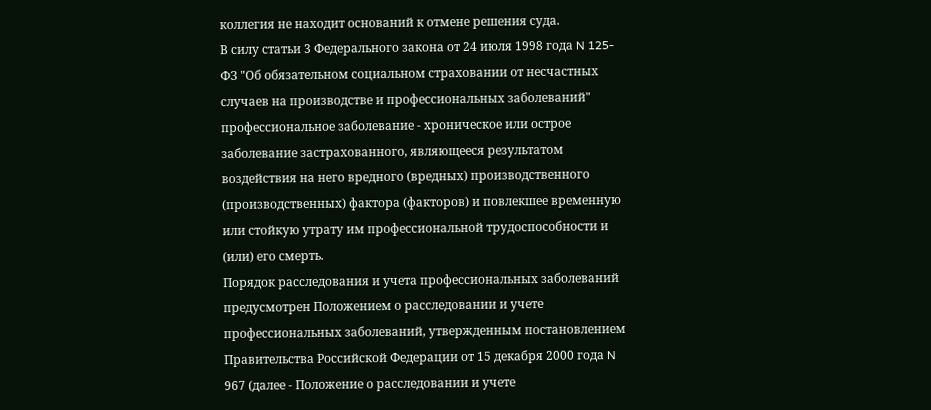коллегия не находит оснований к отмене решения суда.
В силу статьи 3 Федерального закона от 24 июля 1998 года N 125-ФЗ "Об обязательном социальном страховании от несчастных случаев на производстве и профессиональных заболеваний" профессиональное заболевание - хроническое или острое заболевание застрахованного, являющееся результатом воздействия на него вредного (вредных) производственного (производственных) фактора (факторов) и повлекшее временную или стойкую утрату им профессиональной трудоспособности и (или) его смерть.
Порядок расследования и учета профессиональных заболеваний предусмотрен Положением о расследовании и учете профессиональных заболеваний, утвержденным постановлением Правительства Российской Федерации от 15 декабря 2000 года N 967 (далее - Положение о расследовании и учете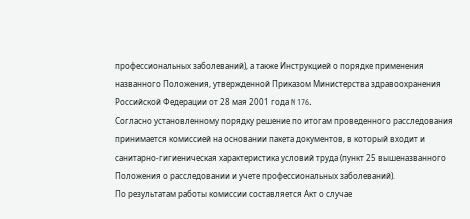профессиональных заболеваний), а также Инструкцией о порядке применения названного Положения, утвержденной Приказом Министерства здравоохранения Российской Федерации от 28 мая 2001 года N 176.
Согласно установленному порядку решение по итогам проведенного расследования принимается комиссией на основании пакета документов, в который входит и санитарно-гигиеническая характеристика условий труда (пункт 25 вышеназванного Положения о расследовании и учете профессиональных заболеваний).
По результатам работы комиссии составляется Акт о случае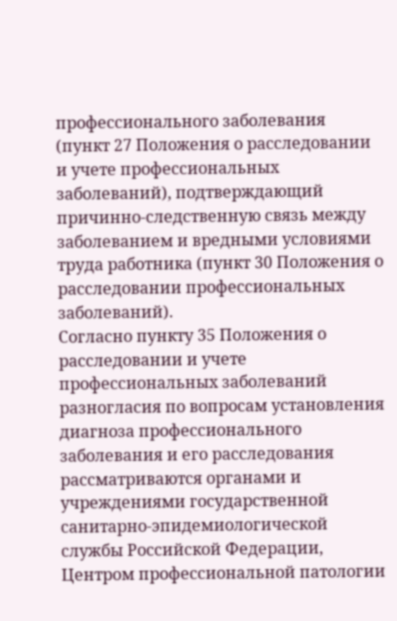профессионального заболевания (пункт 27 Положения о расследовании и учете профессиональных заболеваний), подтверждающий причинно-следственную связь между заболеванием и вредными условиями труда работника (пункт 30 Положения о расследовании профессиональных заболеваний).
Согласно пункту 35 Положения о расследовании и учете профессиональных заболеваний разногласия по вопросам установления диагноза профессионального заболевания и его расследования рассматриваются органами и учреждениями государственной санитарно-эпидемиологической службы Российской Федерации, Центром профессиональной патологии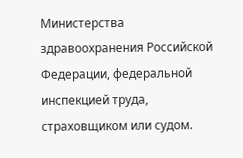Министерства здравоохранения Российской Федерации, федеральной инспекцией труда, страховщиком или судом.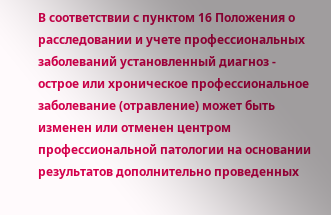В соответствии с пунктом 16 Положения о расследовании и учете профессиональных заболеваний установленный диагноз - острое или хроническое профессиональное заболевание (отравление) может быть изменен или отменен центром профессиональной патологии на основании результатов дополнительно проведенных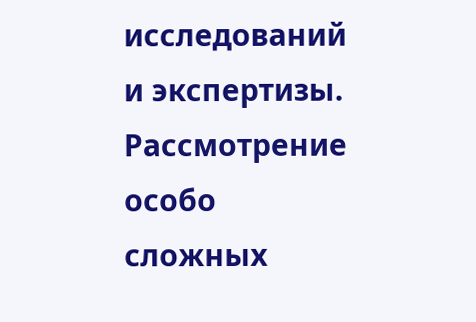исследований и экспертизы. Рассмотрение особо сложных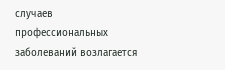случаев профессиональных заболеваний возлагается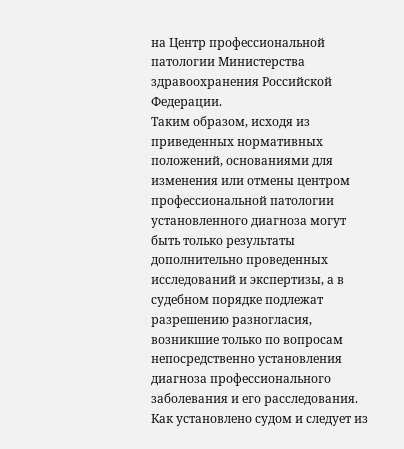на Центр профессиональной патологии Министерства здравоохранения Российской Федерации.
Таким образом, исходя из приведенных нормативных положений, основаниями для изменения или отмены центром профессиональной патологии установленного диагноза могут быть только результаты дополнительно проведенных исследований и экспертизы, а в судебном порядке подлежат разрешению разногласия, возникшие только по вопросам непосредственно установления диагноза профессионального заболевания и его расследования.
Как установлено судом и следует из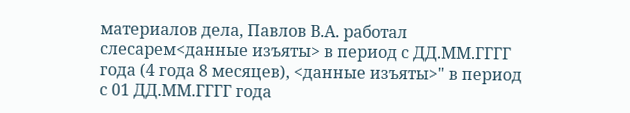материалов дела, Павлов В.А. работал слесарем<данные изъяты> в период с ДД.ММ.ГГГГ года (4 года 8 месяцев), <данные изъяты>" в период с 01 ДД.ММ.ГГГГ года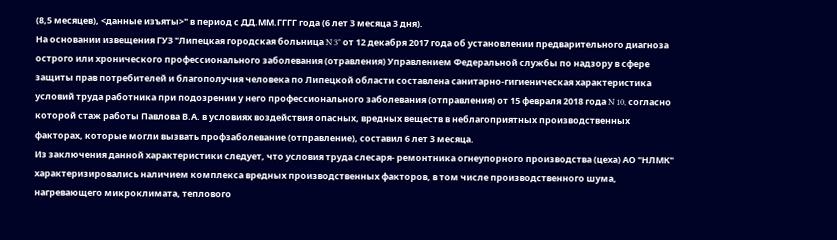(8,5 месяцев), <данные изъяты>" в период с ДД.ММ.ГГГГ года (6 лет 3 месяца 3 дня).
На основании извещения ГУЗ "Липецкая городская больница N 3" от 12 декабря 2017 года об установлении предварительного диагноза острого или хронического профессионального заболевания (отравления) Управлением Федеральной службы по надзору в сфере защиты прав потребителей и благополучия человека по Липецкой области составлена санитарно-гигиеническая характеристика условий труда работника при подозрении у него профессионального заболевания (отправления) от 15 февраля 2018 года N 10, согласно которой стаж работы Павлова В.А. в условиях воздействия опасных, вредных веществ в неблагоприятных производственных факторах, которые могли вызвать профзаболевание (отправление), составил 6 лет 3 месяца.
Из заключения данной характеристики следует, что условия труда слесаря- ремонтника огнеупорного производства (цеха) АО "НЛМК" характеризировались наличием комплекса вредных производственных факторов, в том числе производственного шума, нагревающего микроклимата, теплового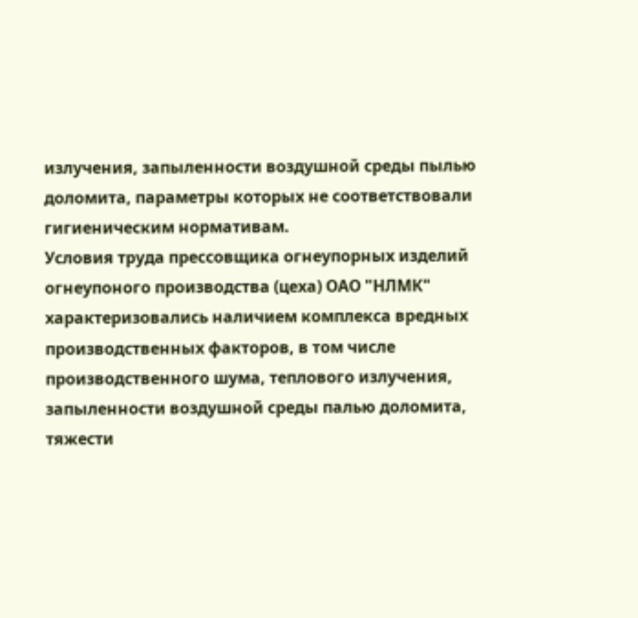излучения, запыленности воздушной среды пылью доломита, параметры которых не соответствовали гигиеническим нормативам.
Условия труда прессовщика огнеупорных изделий огнеупоного производства (цеха) ОАО "НЛМК" характеризовались наличием комплекса вредных производственных факторов, в том числе производственного шума, теплового излучения, запыленности воздушной среды палью доломита, тяжести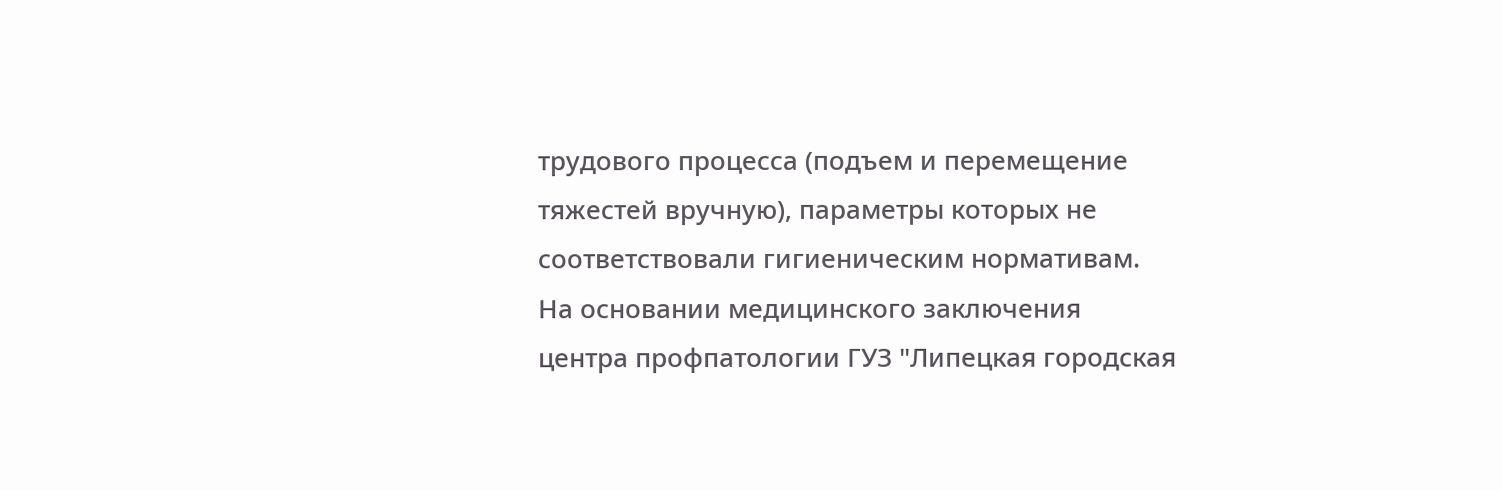трудового процесса (подъем и перемещение тяжестей вручную), параметры которых не соответствовали гигиеническим нормативам.
На основании медицинского заключения центра профпатологии ГУЗ "Липецкая городская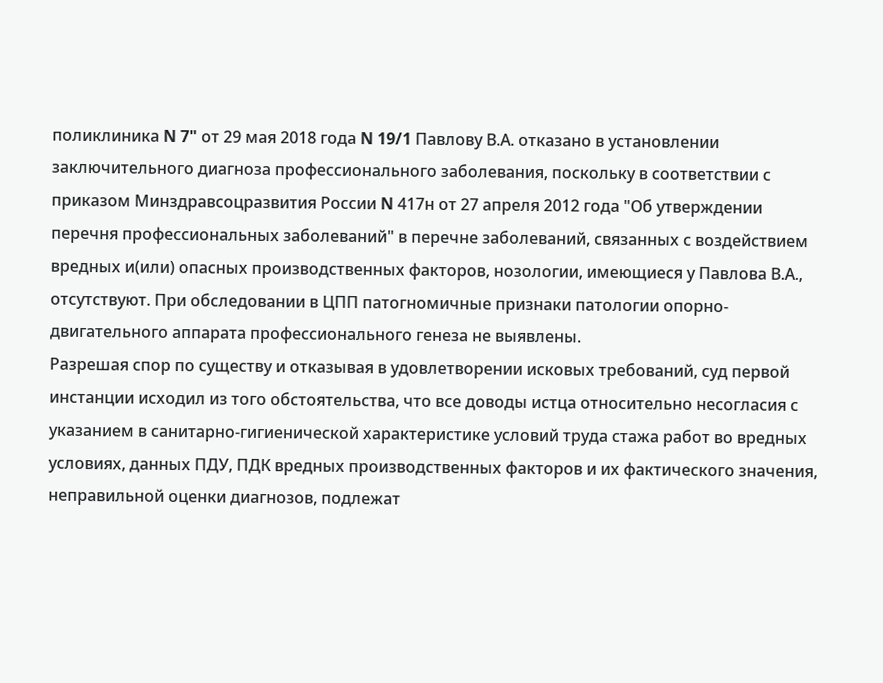поликлиника N 7" от 29 мая 2018 года N 19/1 Павлову В.А. отказано в установлении заключительного диагноза профессионального заболевания, поскольку в соответствии с приказом Минздравсоцразвития России N 417н от 27 апреля 2012 года "Об утверждении перечня профессиональных заболеваний" в перечне заболеваний, связанных с воздействием вредных и(или) опасных производственных факторов, нозологии, имеющиеся у Павлова В.А., отсутствуют. При обследовании в ЦПП патогномичные признаки патологии опорно-двигательного аппарата профессионального генеза не выявлены.
Разрешая спор по существу и отказывая в удовлетворении исковых требований, суд первой инстанции исходил из того обстоятельства, что все доводы истца относительно несогласия с указанием в санитарно-гигиенической характеристике условий труда стажа работ во вредных условиях, данных ПДУ, ПДК вредных производственных факторов и их фактического значения, неправильной оценки диагнозов, подлежат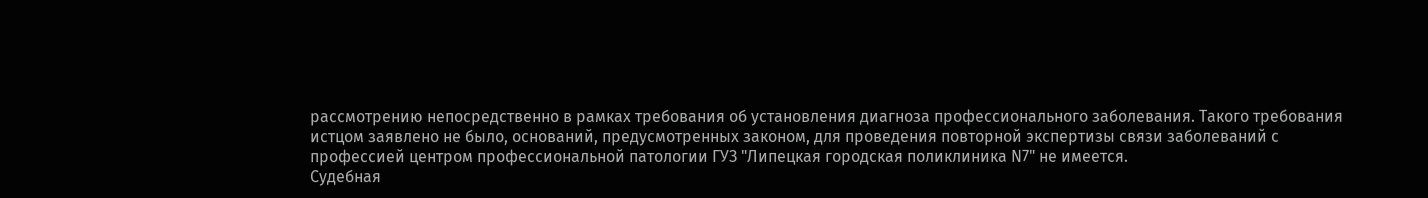рассмотрению непосредственно в рамках требования об установления диагноза профессионального заболевания. Такого требования истцом заявлено не было, оснований, предусмотренных законом, для проведения повторной экспертизы связи заболеваний с профессией центром профессиональной патологии ГУЗ "Липецкая городская поликлиника N7" не имеется.
Судебная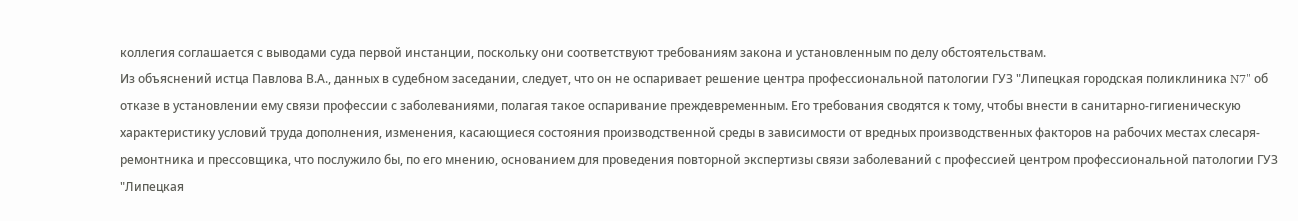коллегия соглашается с выводами суда первой инстанции, поскольку они соответствуют требованиям закона и установленным по делу обстоятельствам.
Из объяснений истца Павлова В.А., данных в судебном заседании, следует, что он не оспаривает решение центра профессиональной патологии ГУЗ "Липецкая городская поликлиника N7" об отказе в установлении ему связи профессии с заболеваниями, полагая такое оспаривание преждевременным. Его требования сводятся к тому, чтобы внести в санитарно-гигиеническую характеристику условий труда дополнения, изменения, касающиеся состояния производственной среды в зависимости от вредных производственных факторов на рабочих местах слесаря-ремонтника и прессовщика, что послужило бы, по его мнению, основанием для проведения повторной экспертизы связи заболеваний с профессией центром профессиональной патологии ГУЗ "Липецкая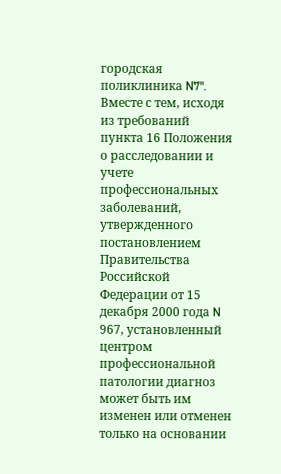городская поликлиника N7".
Вместе с тем, исходя из требований пункта 16 Положения о расследовании и учете профессиональных заболеваний, утвержденного постановлением Правительства Российской Федерации от 15 декабря 2000 года N 967, установленный центром профессиональной патологии диагноз может быть им изменен или отменен только на основании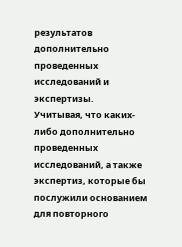результатов дополнительно проведенных исследований и экспертизы.
Учитывая, что каких-либо дополнительно проведенных исследований, а также экспертиз, которые бы послужили основанием для повторного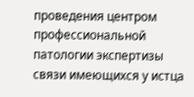проведения центром профессиональной патологии экспертизы связи имеющихся у истца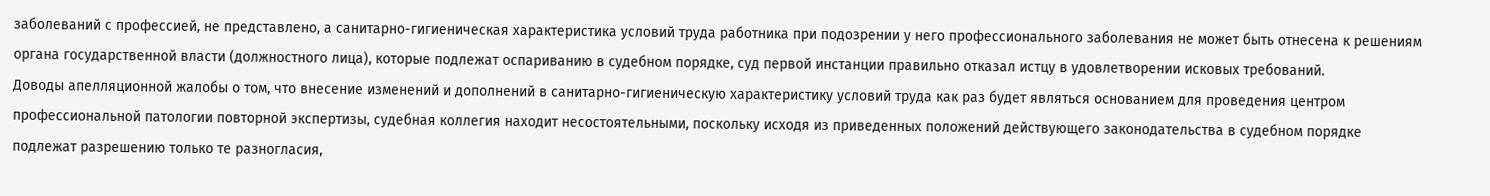заболеваний с профессией, не представлено, а санитарно-гигиеническая характеристика условий труда работника при подозрении у него профессионального заболевания не может быть отнесена к решениям органа государственной власти (должностного лица), которые подлежат оспариванию в судебном порядке, суд первой инстанции правильно отказал истцу в удовлетворении исковых требований.
Доводы апелляционной жалобы о том, что внесение изменений и дополнений в санитарно-гигиеническую характеристику условий труда как раз будет являться основанием для проведения центром профессиональной патологии повторной экспертизы, судебная коллегия находит несостоятельными, поскольку исходя из приведенных положений действующего законодательства в судебном порядке подлежат разрешению только те разногласия,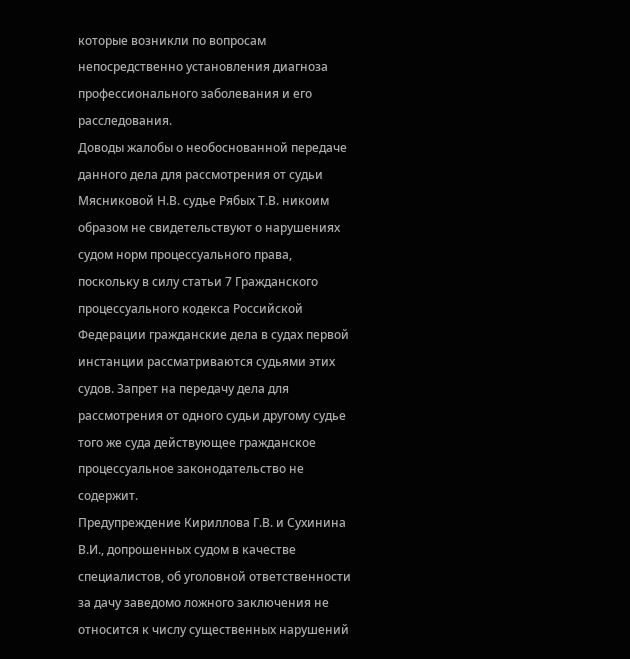которые возникли по вопросам непосредственно установления диагноза профессионального заболевания и его расследования.
Доводы жалобы о необоснованной передаче данного дела для рассмотрения от судьи Мясниковой Н.В. судье Рябых Т.В. никоим образом не свидетельствуют о нарушениях судом норм процессуального права, поскольку в силу статьи 7 Гражданского процессуального кодекса Российской Федерации гражданские дела в судах первой инстанции рассматриваются судьями этих судов. Запрет на передачу дела для рассмотрения от одного судьи другому судье того же суда действующее гражданское процессуальное законодательство не содержит.
Предупреждение Кириллова Г.В. и Сухинина В.И., допрошенных судом в качестве специалистов, об уголовной ответственности за дачу заведомо ложного заключения не относится к числу существенных нарушений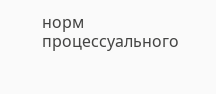норм процессуального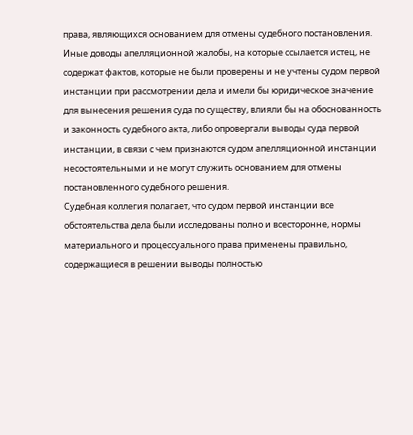права, являющихся основанием для отмены судебного постановления.
Иные доводы апелляционной жалобы, на которые ссылается истец, не содержат фактов, которые не были проверены и не учтены судом первой инстанции при рассмотрении дела и имели бы юридическое значение для вынесения решения суда по существу, влияли бы на обоснованность и законность судебного акта, либо опровергали выводы суда первой инстанции, в связи с чем признаются судом апелляционной инстанции несостоятельными и не могут служить основанием для отмены постановленного судебного решения.
Судебная коллегия полагает, что судом первой инстанции все обстоятельства дела были исследованы полно и всесторонне, нормы материального и процессуального права применены правильно, содержащиеся в решении выводы полностью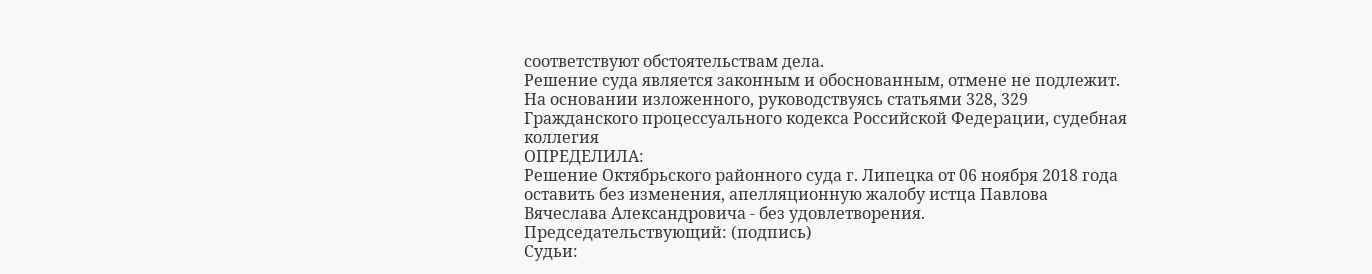соответствуют обстоятельствам дела.
Решение суда является законным и обоснованным, отмене не подлежит.
На основании изложенного, руководствуясь статьями 328, 329 Гражданского процессуального кодекса Российской Федерации, судебная коллегия
ОПРЕДЕЛИЛА:
Решение Октябрьского районного суда г. Липецка от 06 ноября 2018 года оставить без изменения, апелляционную жалобу истца Павлова Вячеслава Александровича - без удовлетворения.
Председательствующий: (подпись)
Судьи: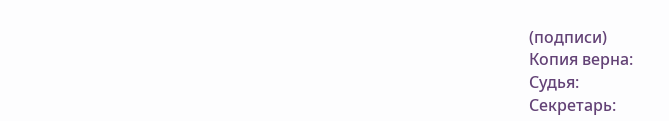(подписи)
Копия верна:
Судья:
Секретарь: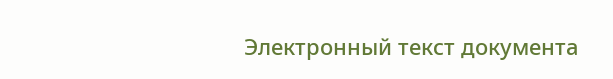Электронный текст документа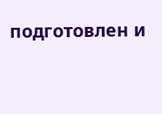подготовлен и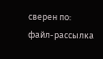сверен по:
файл-рассылка